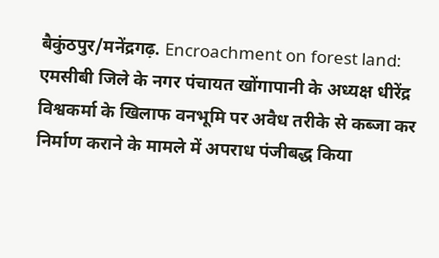बैकुंठपुर/मनेंद्रगढ़. Encroachment on forest land: एमसीबी जिले के नगर पंचायत खोंगापानी के अध्यक्ष धीरेंद्र विश्वकर्मा के खिलाफ वनभूमि पर अवैध तरीके से कब्जा कर निर्माण कराने के मामले में अपराध पंजीबद्ध किया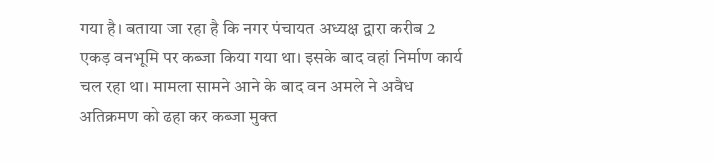गया है। बताया जा रहा है कि नगर पंचायत अध्यक्ष द्वारा करीब 2 एकड़ वनभूमि पर कब्जा किया गया था। इसके बाद वहां निर्माण कार्य चल रहा था। मामला सामने आने के बाद वन अमले ने अवैध अतिक्रमण को ढहा कर कब्जा मुक्त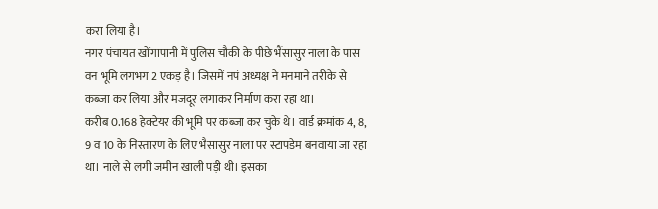करा लिया है।
नगर पंचायत खोंगापानी में पुलिस चौकी के पीछे भैंसासुर नाला के पास वन भूमि लगभग 2 एकड़ है। जिसमें नपं अध्यक्ष ने मनमाने तरीके से कब्जा कर लिया और मजदूर लगाकर निर्माण करा रहा था।
करीब 0.168 हेक्टेयर की भूमि पर कब्जा कर चुके थे। वार्ड क्रमांक 4, 8, 9 व 10 के निस्तारण के लिए भैसासुर नाला पर स्टापडेम बनवाया जा रहा था। नाले से लगी जमीन खाली पड़ी थी। इसका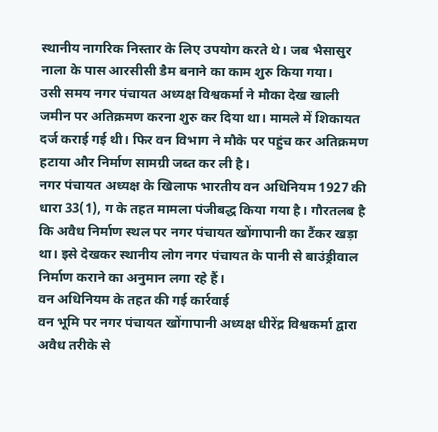स्थानीय नागरिक निस्तार के लिए उपयोग करते थे। जब भैसासुर नाला के पास आरसीसी डैम बनाने का काम शुरु किया गया।
उसी समय नगर पंचायत अध्यक्ष विश्वकर्मा ने मौका देख खाली जमीन पर अतिक्रमण करना शुरु कर दिया था। मामले में शिकायत दर्ज कराई गई थी। फिर वन विभाग ने मौके पर पहुंच कर अतिक्रमण हटाया और निर्माण सामग्री जब्त कर ली है।
नगर पंचायत अध्यक्ष के खिलाफ भारतीय वन अधिनियम 1927 की धारा 33(1), ग के तहत मामला पंजीबद्ध किया गया है। गौरतलब है कि अवैध निर्माण स्थल पर नगर पंचायत खोंगापानी का टैंकर खड़ा था। इसे देखकर स्थानीय लोग नगर पंचायत के पानी से बाउंड्रीवाल निर्माण कराने का अनुमान लगा रहे हैं।
वन अधिनियम के तहत की गई कार्रवाई
वन भूमि पर नगर पंचायत खोंगापानी अध्यक्ष धीरेंद्र विश्वकर्मा द्वारा अवैध तरीके से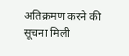अतिक्रमण करने की सूचना मिली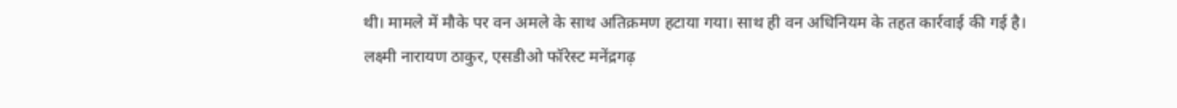थी। मामले में मौके पर वन अमले के साथ अतिक्रमण हटाया गया। साथ ही वन अधिनियम के तहत कार्रवाई की गई है।
लक्ष्मी नारायण ठाकुर, एसडीओ फॉरेस्ट मनेंद्रगढ़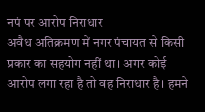नपं पर आरोप निराधार
अवैध अतिक्रमण में नगर पंचायत से किसी प्रकार का सहयोग नहीं था। अगर कोई आरोप लगा रहा है तो वह निराधार है। हमने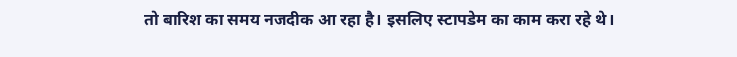तो बारिश का समय नजदीक आ रहा है। इसलिए स्टापडेम का काम करा रहे थे।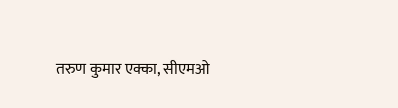तरुण कुमार एक्का, सीएमओ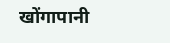खोंगापानी